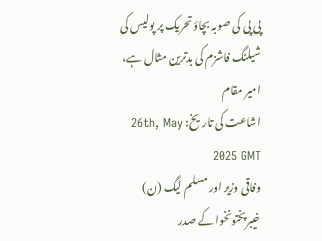پی پی کی صوبہ بچاؤ تحریک پر پولیس کی شیلنگ فاشزم کی بدترین مثال ہے، امیر مقام
اشاعت کی تاریخ: 26th, May 2025 GMT
وفاقی وزیر اور مسلم لیگ (ن) خیبرپختونخوا کے صدر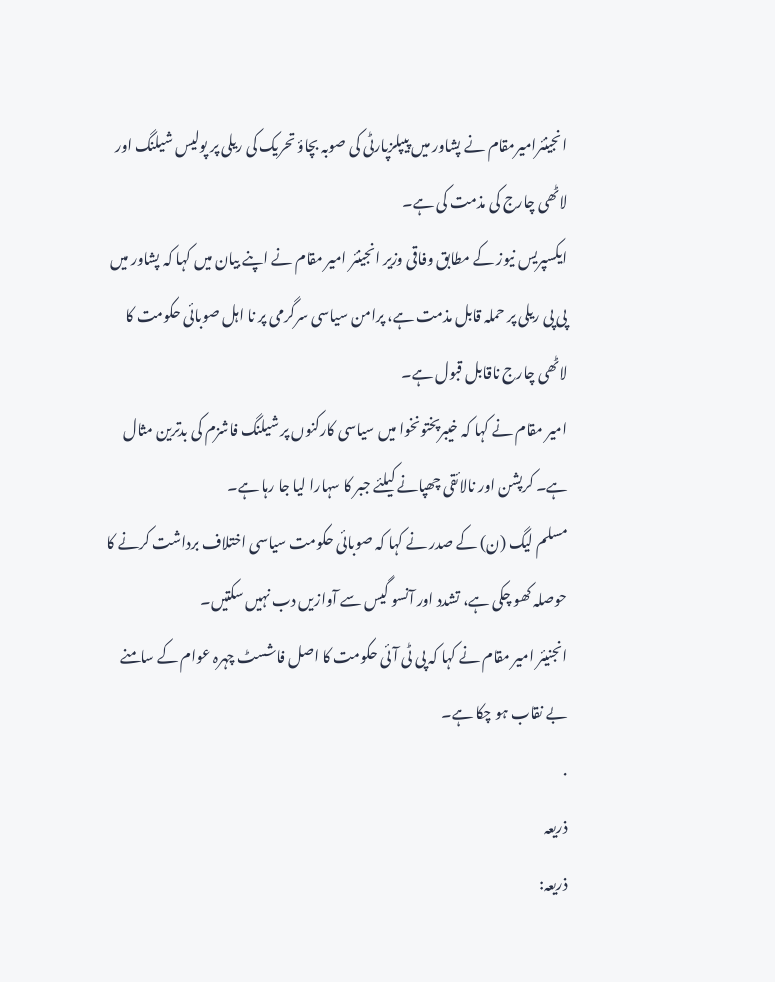انجینئرامیرمقام نے پشاور میں پیپلزپارٹی کی صوبہ بچاؤ تحریک کی ریلی پر پولیس شیلنگ اور لاٹھی چارج کی مذمت کی ہے۔
ایکسپریس نیوز کے مطابق وفاقی وزیر انجینئر امیر مقام نے اپنے بیان میں کہا کہ پشاور میں پی پی ریلی پر حملہ قابل مذمت ہے، پرامن سیاسی سرگرمی پر نا اہل صوبائی حکومت کا لاٹھی چارج ناقابل قبول ہے۔
امیر مقام نے کہا کہ خیبرپختونخوا میں سیاسی کارکنوں پر شیلنگ فاشزم کی بدترین مثال ہے۔ کرپشن اور نالائقی چھپانے کیلئے جبر کا سہارا لیا جا رہا ہے۔
مسلم لیگ (ن) کے صدر نے کہا کہ صوبائی حکومت سیاسی اختلاف برداشت کرنے کا حوصلہ کھو چکی ہے، تشدد اور آنسو گیس سے آوازیں دب نہیں سکتیں۔
انجنیئر امیر مقام نے کہا کہ پی ٹی آئی حکومت کا اصل فاشسٹ چہرہ عوام کے سامنے بے نقاب ہو چکا ہے۔
.
ذریعہ
ذریعہ: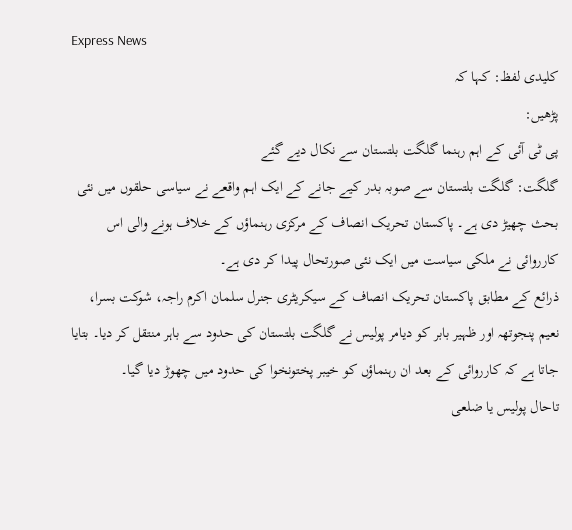Express News
کلیدی لفظ: کہا کہ
پڑھیں:
پی ٹی آئی کے اہم رہنما گلگت بلتستان سے نکال دیے گئے
گلگت: گلگت بلتستان سے صوبہ بدر کیے جانے کے ایک اہم واقعے نے سیاسی حلقوں میں نئی بحث چھیڑ دی ہے۔ پاکستان تحریک انصاف کے مرکزی رہنماؤں کے خلاف ہونے والی اس کارروائی نے ملکی سیاست میں ایک نئی صورتحال پیدا کر دی ہے۔
ذرائع کے مطابق پاکستان تحریک انصاف کے سیکریٹری جنرل سلمان اکرم راجہ، شوکت بسرا، نعیم پنجوتھہ اور ظہیر بابر کو دیامر پولیس نے گلگت بلتستان کی حدود سے باہر منتقل کر دیا۔ بتایا جاتا ہے کہ کارروائی کے بعد ان رہنماؤں کو خیبر پختونخوا کی حدود میں چھوڑ دیا گیا۔
تاحال پولیس یا ضلعی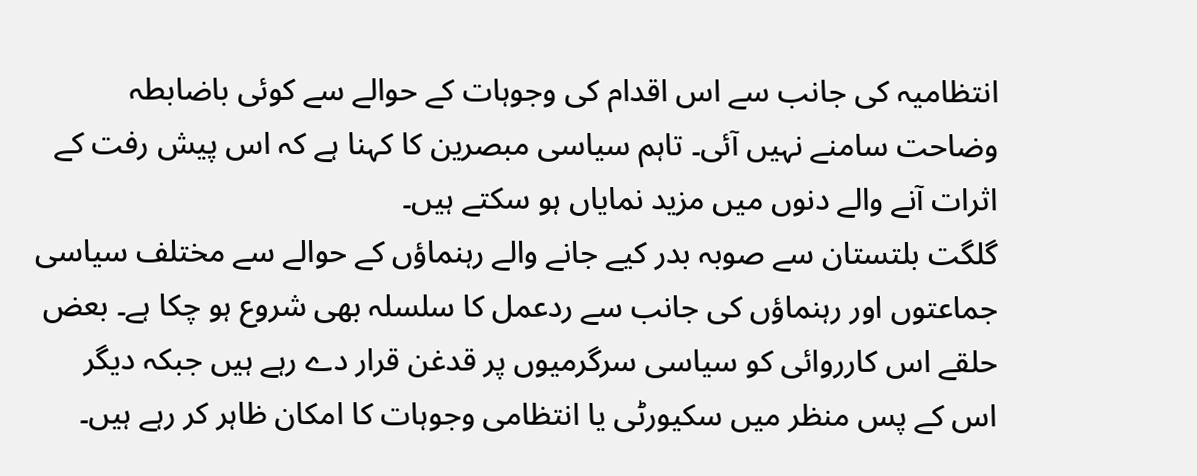انتظامیہ کی جانب سے اس اقدام کی وجوہات کے حوالے سے کوئی باضابطہ وضاحت سامنے نہیں آئی۔ تاہم سیاسی مبصرین کا کہنا ہے کہ اس پیش رفت کے اثرات آنے والے دنوں میں مزید نمایاں ہو سکتے ہیں۔
گلگت بلتستان سے صوبہ بدر کیے جانے والے رہنماؤں کے حوالے سے مختلف سیاسی جماعتوں اور رہنماؤں کی جانب سے ردعمل کا سلسلہ بھی شروع ہو چکا ہے۔ بعض حلقے اس کارروائی کو سیاسی سرگرمیوں پر قدغن قرار دے رہے ہیں جبکہ دیگر اس کے پس منظر میں سکیورٹی یا انتظامی وجوہات کا امکان ظاہر کر رہے ہیں۔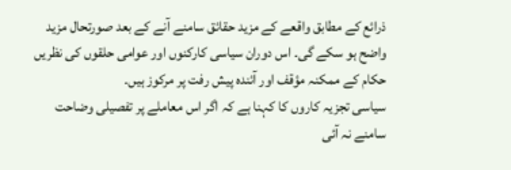ذرائع کے مطابق واقعے کے مزید حقائق سامنے آنے کے بعد صورتحال مزید واضح ہو سکے گی۔ اس دوران سیاسی کارکنوں اور عوامی حلقوں کی نظریں حکام کے ممکنہ مؤقف اور آئندہ پیش رفت پر مرکوز ہیں۔
سیاسی تجزیہ کاروں کا کہنا ہے کہ اگر اس معاملے پر تفصیلی وضاحت سامنے نہ آئی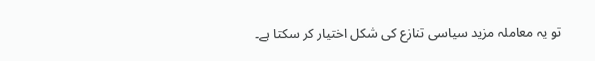تو یہ معاملہ مزید سیاسی تنازع کی شکل اختیار کر سکتا ہے۔